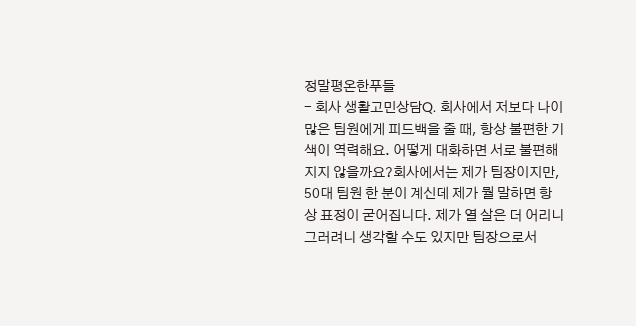정말평온한푸들
- 회사 생활고민상담Q. 회사에서 저보다 나이 많은 팀원에게 피드백을 줄 때, 항상 불편한 기색이 역력해요. 어떻게 대화하면 서로 불편해지지 않을까요?회사에서는 제가 팀장이지만, 50대 팀원 한 분이 계신데 제가 뭘 말하면 항상 표정이 굳어집니다. 제가 열 살은 더 어리니 그러려니 생각할 수도 있지만 팀장으로서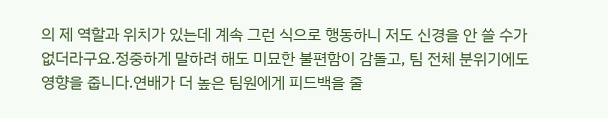의 제 역할과 위치가 있는데 계속 그런 식으로 행동하니 저도 신경을 안 쓸 수가 없더라구요.정중하게 말하려 해도 미묘한 불편함이 감돌고, 팀 전체 분위기에도 영향을 줍니다.연배가 더 높은 팀원에게 피드백을 줄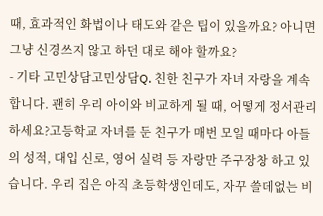때, 효과적인 화법이나 태도와 같은 팁이 있을까요? 아니면 그냥 신경쓰지 않고 하던 대로 해야 할까요?
- 기타 고민상담고민상담Q. 친한 친구가 자녀 자랑을 계속합니다. 괜히 우리 아이와 비교하게 될 때, 어떻게 정서관리 하세요?고등학교 자녀를 둔 친구가 매번 모일 때마다 아들의 성적, 대입 신로, 영어 실력 등 자랑만 주구장창 하고 있습니다. 우리 집은 아직 초등학생인데도, 자꾸 쓸데없는 비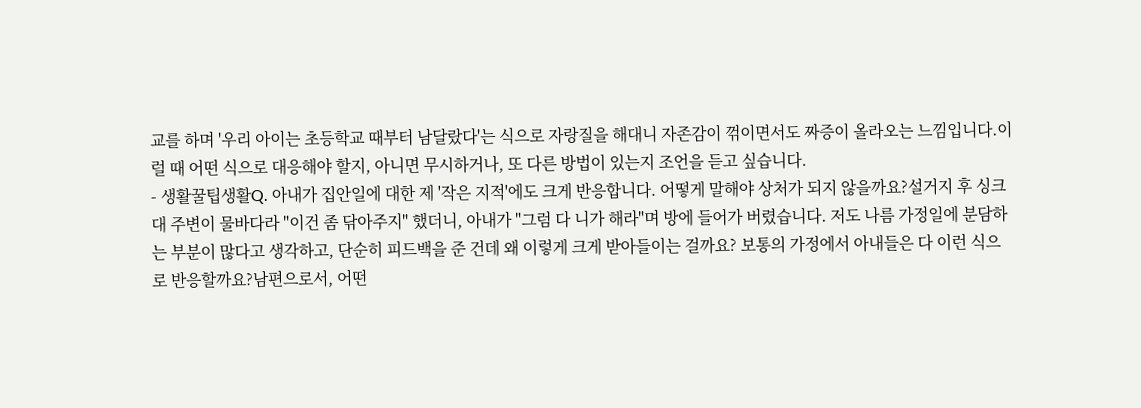교를 하며 '우리 아이는 초등학교 때부터 남달랐다'는 식으로 자랑질을 해대니 자존감이 꺾이면서도 짜증이 올라오는 느낌입니다.이럴 때 어떤 식으로 대응해야 할지, 아니면 무시하거나, 또 다른 방법이 있는지 조언을 듣고 싶습니다.
- 생활꿀팁생활Q. 아내가 집안일에 대한 제 '작은 지적'에도 크게 반응합니다. 어떻게 말해야 상처가 되지 않을까요?설거지 후 싱크대 주변이 물바다라 "이건 좀 닦아주지" 했더니, 아내가 "그럼 다 니가 해라"며 방에 들어가 버렸습니다. 저도 나름 가정일에 분담하는 부분이 많다고 생각하고, 단순히 피드백을 준 건데 왜 이렇게 크게 받아들이는 걸까요? 보통의 가정에서 아내들은 다 이런 식으로 반응할까요?남편으로서, 어떤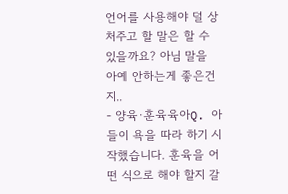언어를 사용해야 덜 상처주고 할 말은 할 수 있을까요? 아님 말을 아예 안하는게 좋은건지..
- 양육·훈육육아Q. 아들이 욕을 따라 하기 시작했습니다. 훈육을 어떤 식으로 해야 할지 갈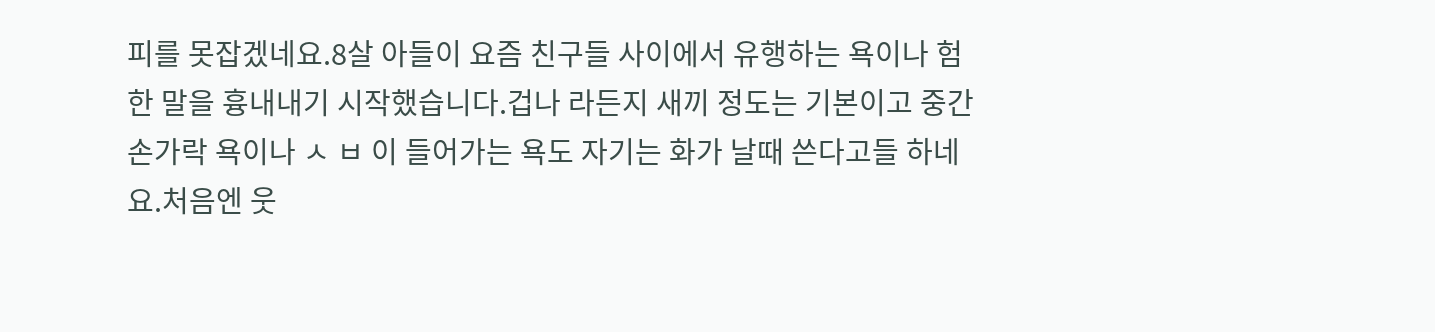피를 못잡겠네요.8살 아들이 요즘 친구들 사이에서 유행하는 욕이나 험한 말을 흉내내기 시작했습니다.겁나 라든지 새끼 정도는 기본이고 중간손가락 욕이나 ㅅ ㅂ 이 들어가는 욕도 자기는 화가 날때 쓴다고들 하네요.처음엔 웃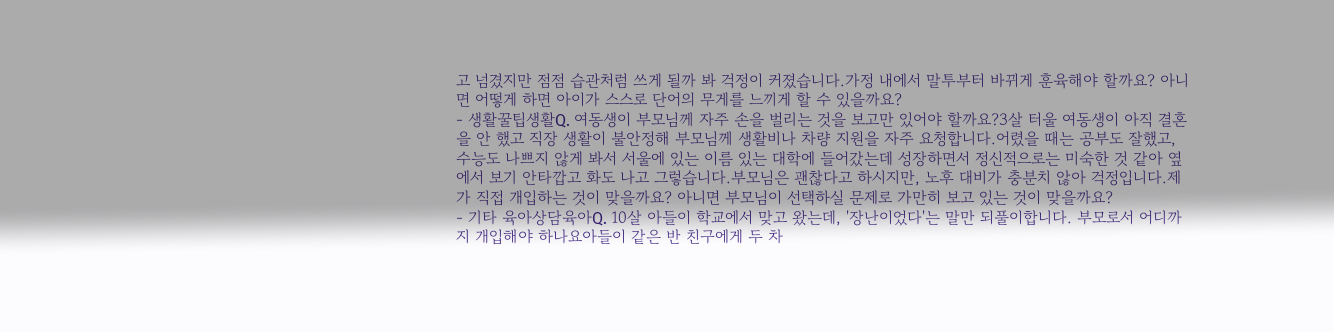고 넘겼지만 점점 습관처럼 쓰게 될까 봐 걱정이 커졌습니다.가정 내에서 말투부터 바뀌게 훈육해야 할까요? 아니면 어떻게 하면 아이가 스스로 단어의 무게를 느끼게 할 수 있을까요?
- 생활꿀팁생활Q. 여동생이 부모님께 자주 손을 벌리는 것을 보고만 있어야 할까요?3살 터울 여동생이 아직 결혼을 안 했고 직장 생활이 불안정해 부모님께 생활비나 차량 지원을 자주 요청합니다.어렸을 때는 공부도 잘했고, 수능도 나쁘지 않게 봐서 서울에 있는 이름 있는 대학에 들어갔는데 성장하면서 정신적으로는 미숙한 것 같아 옆에서 보기 안타깝고 화도 나고 그렇습니다.부모님은 괜찮다고 하시지만, 노후 대비가 충분치 않아 걱정입니다.제가 직접 개입하는 것이 맞을까요? 아니면 부모님이 선택하실 문제로 가만히 보고 있는 것이 맞을까요?
- 기타 육아상담육아Q. 10살 아들이 학교에서 맞고 왔는데, '장난이었다'는 말만 되풀이합니다. 부모로서 어디까지 개입해야 하나요아들이 같은 반 친구에게 두 차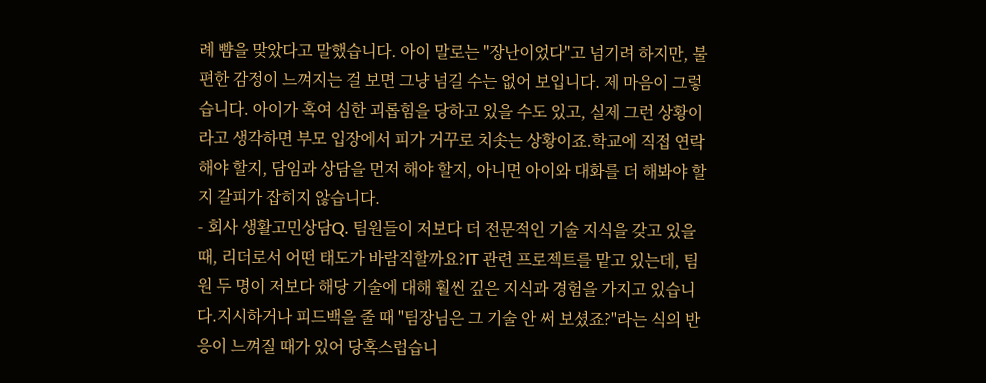례 뺨을 맞았다고 말했습니다. 아이 말로는 "장난이었다"고 넘기려 하지만, 불편한 감정이 느껴지는 걸 보면 그냥 넘길 수는 없어 보입니다. 제 마음이 그렇습니다. 아이가 혹여 심한 괴롭힘을 당하고 있을 수도 있고, 실제 그런 상황이라고 생각하면 부모 입장에서 피가 거꾸로 치솟는 상황이죠.학교에 직접 연락해야 할지, 담임과 상담을 먼저 해야 할지, 아니면 아이와 대화를 더 해봐야 할지 갈피가 잡히지 않습니다.
- 회사 생활고민상담Q. 팀원들이 저보다 더 전문적인 기술 지식을 갖고 있을 때, 리더로서 어떤 태도가 바람직할까요?IT 관련 프로젝트를 맡고 있는데, 팀원 두 명이 저보다 해당 기술에 대해 훨씬 깊은 지식과 경험을 가지고 있습니다.지시하거나 피드백을 줄 때 "팀장님은 그 기술 안 써 보셨죠?"라는 식의 반응이 느껴질 때가 있어 당혹스럽습니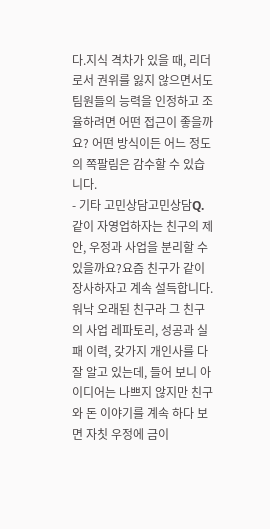다.지식 격차가 있을 때, 리더로서 권위를 잃지 않으면서도 팀원들의 능력을 인정하고 조율하려면 어떤 접근이 좋을까요? 어떤 방식이든 어느 정도의 쪽팔림은 감수할 수 있습니다.
- 기타 고민상담고민상담Q. 같이 자영업하자는 친구의 제안, 우정과 사업을 분리할 수 있을까요?요즘 친구가 같이 장사하자고 계속 설득합니다.워낙 오래된 친구라 그 친구의 사업 레파토리, 성공과 실패 이력, 갖가지 개인사를 다 잘 알고 있는데, 들어 보니 아이디어는 나쁘지 않지만 친구와 돈 이야기를 계속 하다 보면 자칫 우정에 금이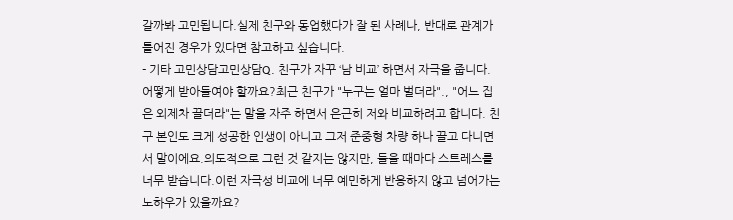갈까봐 고민됩니다.실제 친구와 동업했다가 잘 된 사례나, 반대로 관계가 틀어진 경우가 있다면 참고하고 싶습니다.
- 기타 고민상담고민상담Q. 친구가 자꾸 ‘남 비교’ 하면서 자극을 줍니다. 어떻게 받아들여야 할까요?최근 친구가 "누구는 얼마 벌더라"., "어느 집은 외제차 끌더라"는 말을 자주 하면서 은근히 저와 비교하려고 합니다. 친구 본인도 크게 성공한 인생이 아니고 그저 준중형 차량 하나 끌고 다니면서 말이에요.의도적으로 그런 것 같지는 않지만, 들을 때마다 스트레스를 너무 받습니다.이런 자극성 비교에 너무 예민하게 반응하지 않고 넘어가는 노하우가 있을까요?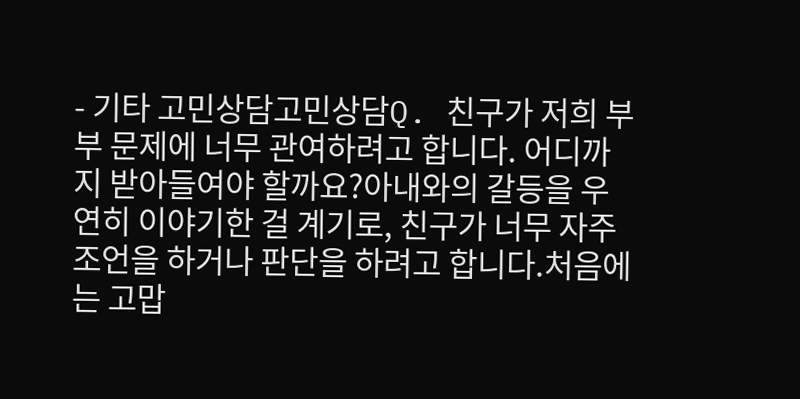- 기타 고민상담고민상담Q. 친구가 저희 부부 문제에 너무 관여하려고 합니다. 어디까지 받아들여야 할까요?아내와의 갈등을 우연히 이야기한 걸 계기로, 친구가 너무 자주 조언을 하거나 판단을 하려고 합니다.처음에는 고맙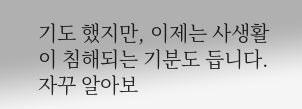기도 했지만, 이제는 사생활이 침해되는 기분도 듭니다. 자꾸 알아보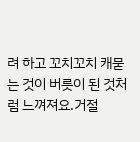려 하고 꼬치꼬치 캐묻는 것이 버릇이 된 것처럼 느껴져요.거절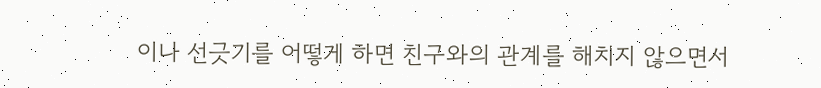이나 선긋기를 어떻게 하면 친구와의 관계를 해치지 않으면서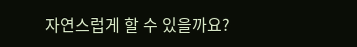자연스럽게 할 수 있을까요?